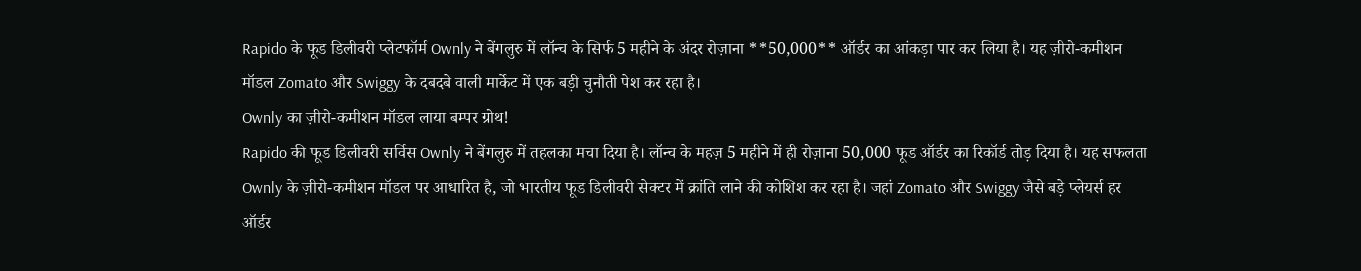Rapido के फूड डिलीवरी प्लेटफॉर्म Ownly ने बेंगलुरु में लॉन्च के सिर्फ 5 महीने के अंदर रोज़ाना **50,000** ऑर्डर का आंकड़ा पार कर लिया है। यह ज़ीरो-कमीशन मॉडल Zomato और Swiggy के दबदबे वाली मार्केट में एक बड़ी चुनौती पेश कर रहा है।
Ownly का ज़ीरो-कमीशन मॉडल लाया बम्पर ग्रोथ!
Rapido की फूड डिलीवरी सर्विस Ownly ने बेंगलुरु में तहलका मचा दिया है। लॉन्च के महज़ 5 महीने में ही रोज़ाना 50,000 फूड ऑर्डर का रिकॉर्ड तोड़ दिया है। यह सफलता Ownly के ज़ीरो-कमीशन मॉडल पर आधारित है, जो भारतीय फूड डिलीवरी सेक्टर में क्रांति लाने की कोशिश कर रहा है। जहां Zomato और Swiggy जैसे बड़े प्लेयर्स हर ऑर्डर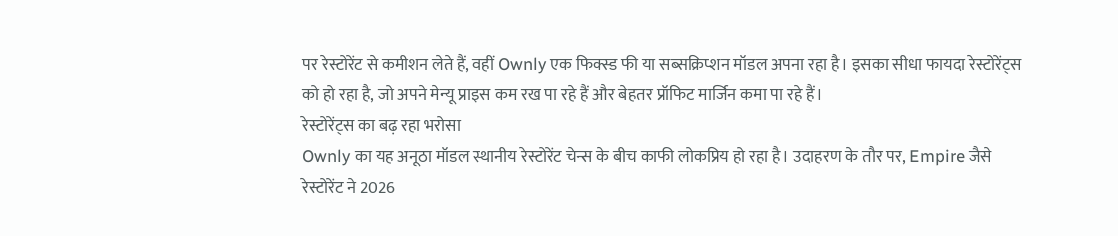पर रेस्टोरेंट से कमीशन लेते हैं, वहीं Ownly एक फिक्स्ड फी या सब्सक्रिप्शन मॉडल अपना रहा है। इसका सीधा फायदा रेस्टोरेंट्स को हो रहा है, जो अपने मेन्यू प्राइस कम रख पा रहे हैं और बेहतर प्रॉफिट मार्जिन कमा पा रहे हैं।
रेस्टोरेंट्स का बढ़ रहा भरोसा
Ownly का यह अनूठा मॉडल स्थानीय रेस्टोरेंट चेन्स के बीच काफी लोकप्रिय हो रहा है। उदाहरण के तौर पर, Empire जैसे रेस्टोरेंट ने 2026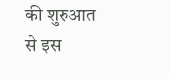की शुरुआत से इस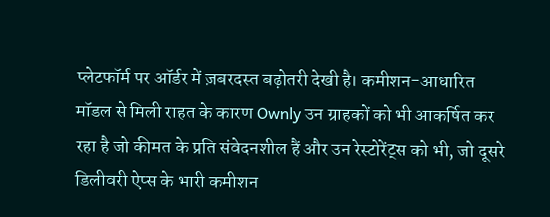प्लेटफॉर्म पर ऑर्डर में ज़बरदस्त बढ़ोतरी देखी है। कमीशन-आधारित मॉडल से मिली राहत के कारण Ownly उन ग्राहकों को भी आकर्षित कर रहा है जो कीमत के प्रति संवेदनशील हैं और उन रेस्टोरेंट्स को भी, जो दूसरे डिलीवरी ऐप्स के भारी कमीशन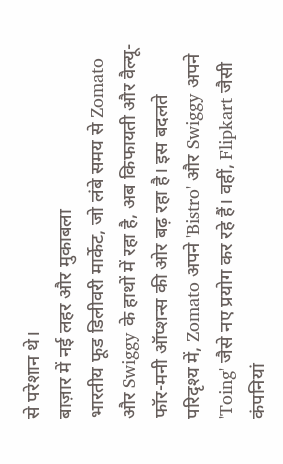से परेशान थे।
बाज़ार में नई लहर और मुकाबला
भारतीय फूड डिलीवरी मार्केट, जो लंबे समय से Zomato और Swiggy के हाथों में रहा है, अब किफायती और वैल्यू-फॉर-मनी ऑप्शन्स की ओर बढ़ रहा है। इस बदलते परिदृश्य में, Zomato अपने 'Bistro' और Swiggy अपने 'Toing' जैसे नए प्रयोग कर रहे हैं। वहीं, Flipkart जैसी कंपनियां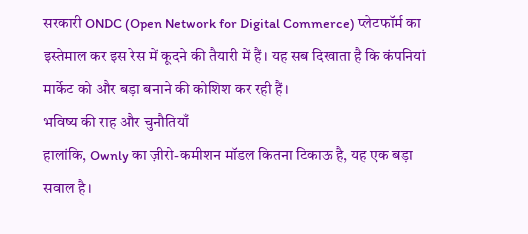सरकारी ONDC (Open Network for Digital Commerce) प्लेटफॉर्म का इस्तेमाल कर इस रेस में कूदने की तैयारी में हैं। यह सब दिखाता है कि कंपनियां मार्केट को और बड़ा बनाने की कोशिश कर रही हैं।
भविष्य की राह और चुनौतियाँ
हालांकि, Ownly का ज़ीरो-कमीशन मॉडल कितना टिकाऊ है, यह एक बड़ा सवाल है।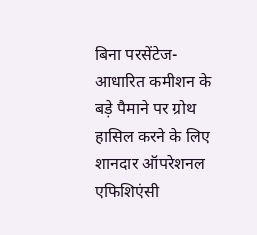बिना परसेंटेज-आधारित कमीशन के बड़े पैमाने पर ग्रोथ हासिल करने के लिए शानदार ऑपरेशनल एफिशिएंसी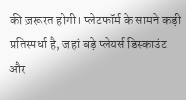की ज़रूरत होगी। प्लेटफॉर्म के सामने कड़ी प्रतिस्पर्धा है, जहां बड़े प्लेयर्स डिस्काउंट और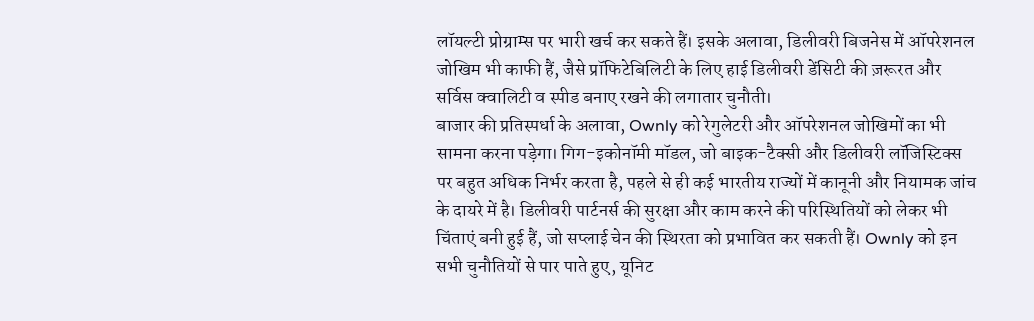लॉयल्टी प्रोग्राम्स पर भारी खर्च कर सकते हैं। इसके अलावा, डिलीवरी बिजनेस में ऑपरेशनल जोखिम भी काफी हैं, जैसे प्रॉफिटेबिलिटी के लिए हाई डिलीवरी डेंसिटी की ज़रूरत और सर्विस क्वालिटी व स्पीड बनाए रखने की लगातार चुनौती।
बाजार की प्रतिस्पर्धा के अलावा, Ownly को रेगुलेटरी और ऑपरेशनल जोखिमों का भी सामना करना पड़ेगा। गिग-इकोनॉमी मॉडल, जो बाइक-टैक्सी और डिलीवरी लॉजिस्टिक्स पर बहुत अधिक निर्भर करता है, पहले से ही कई भारतीय राज्यों में कानूनी और नियामक जांच के दायरे में है। डिलीवरी पार्टनर्स की सुरक्षा और काम करने की परिस्थितियों को लेकर भी चिंताएं बनी हुई हैं, जो सप्लाई चेन की स्थिरता को प्रभावित कर सकती हैं। Ownly को इन सभी चुनौतियों से पार पाते हुए, यूनिट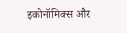इकोनॉमिक्स और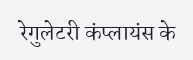रेगुलेटरी कंप्लायंस के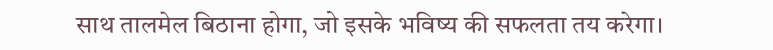साथ तालमेल बिठाना होगा, जो इसके भविष्य की सफलता तय करेगा।